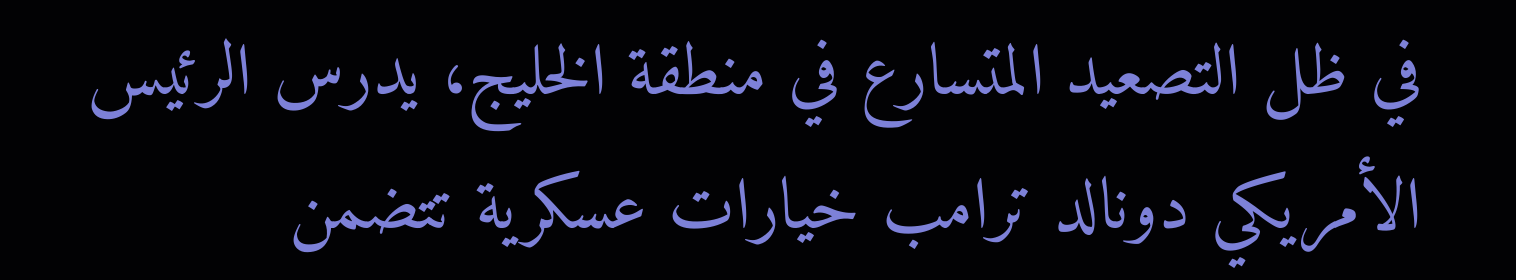في ظل التصعيد المتسارع في منطقة الخليج، يدرس الرئيس الأمريكي دونالد ترامب خيارات عسكرية تتضمن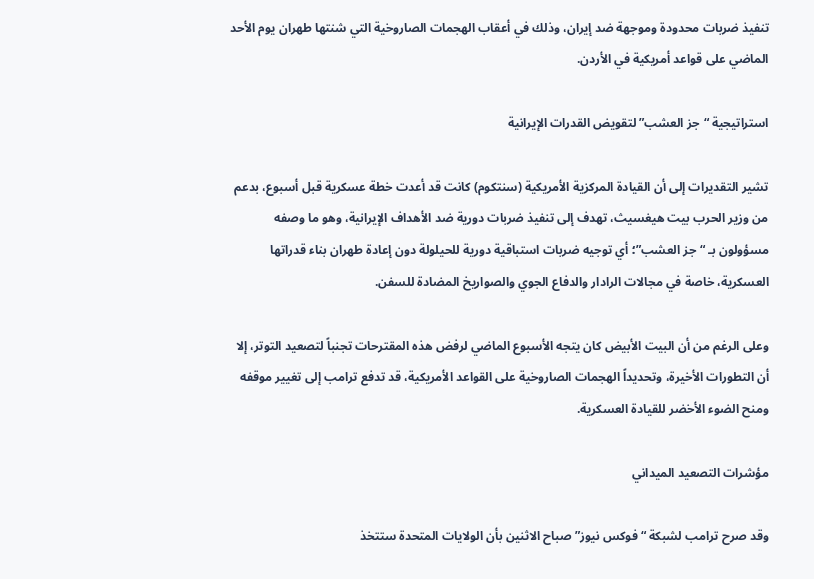تنفيذ ضربات محدودة وموجهة ضد إيران، وذلك في أعقاب الهجمات الصاروخية التي شنتها طهران يوم الأحد الماضي على قواعد أمريكية في الأردن.

استراتيجية “جز العشب” لتقويض القدرات الإيرانية

تشير التقديرات إلى أن القيادة المركزية الأمريكية (سنتكوم) كانت قد أعدت خطة عسكرية قبل أسبوع، بدعم من وزير الحرب بيت هيغسيث، تهدف إلى تنفيذ ضربات دورية ضد الأهداف الإيرانية، وهو ما وصفه مسؤولون بـ “جز العشب”؛ أي توجيه ضربات استباقية دورية للحيلولة دون إعادة طهران بناء قدراتها العسكرية، خاصة في مجالات الرادار والدفاع الجوي والصواريخ المضادة للسفن.

وعلى الرغم من أن البيت الأبيض كان يتجه الأسبوع الماضي لرفض هذه المقترحات تجنباً لتصعيد التوتر، إلا أن التطورات الأخيرة، وتحديداً الهجمات الصاروخية على القواعد الأمريكية، قد تدفع ترامب إلى تغيير موقفه ومنح الضوء الأخضر للقيادة العسكرية.

مؤشرات التصعيد الميداني

وقد صرح ترامب لشبكة “فوكس نيوز” صباح الاثنين بأن الولايات المتحدة ستتخذ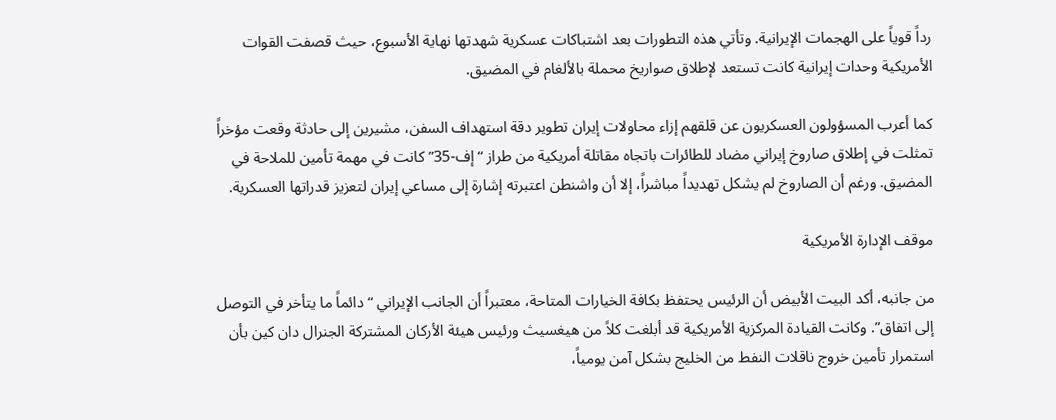رداً قوياً على الهجمات الإيرانية. وتأتي هذه التطورات بعد اشتباكات عسكرية شهدتها نهاية الأسبوع، حيث قصفت القوات الأمريكية وحدات إيرانية كانت تستعد لإطلاق صواريخ محملة بالألغام في المضيق.

كما أعرب المسؤولون العسكريون عن قلقهم إزاء محاولات إيران تطوير دقة استهداف السفن، مشيرين إلى حادثة وقعت مؤخراً تمثلت في إطلاق صاروخ إيراني مضاد للطائرات باتجاه مقاتلة أمريكية من طراز “إف-35” كانت في مهمة تأمين للملاحة في المضيق. ورغم أن الصاروخ لم يشكل تهديداً مباشراً، إلا أن واشنطن اعتبرته إشارة إلى مساعي إيران لتعزيز قدراتها العسكرية.

موقف الإدارة الأمريكية

من جانبه، أكد البيت الأبيض أن الرئيس يحتفظ بكافة الخيارات المتاحة، معتبراً أن الجانب الإيراني “دائماً ما يتأخر في التوصل إلى اتفاق”. وكانت القيادة المركزية الأمريكية قد أبلغت كلاً من هيغسيث ورئيس هيئة الأركان المشتركة الجنرال دان كين بأن استمرار تأمين خروج ناقلات النفط من الخليج بشكل آمن يومياً،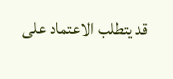قد يتطلب الاعتماد على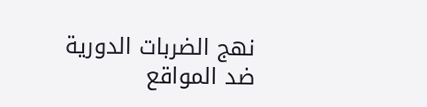نهج الضربات الدورية ضد المواقع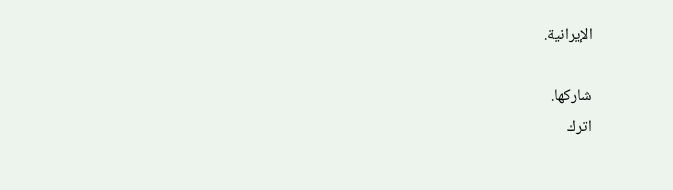الإيرانية.

شاركها.
اترك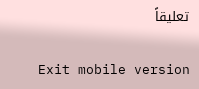تعليقاً

Exit mobile version